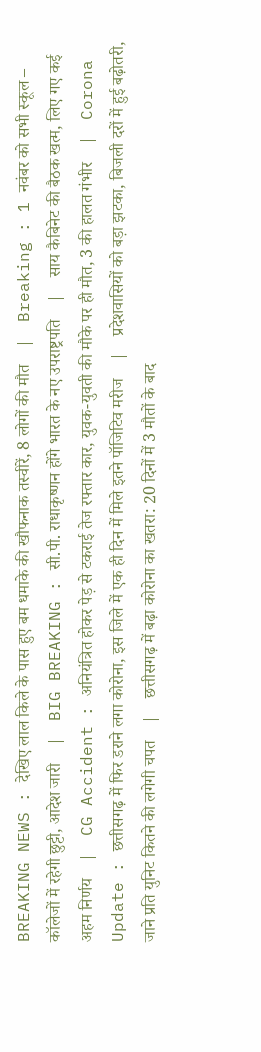BREAKING NEWS : देखिए लाल किले के पास हुए बम धमाके की खौफनाक तस्वीरें, 8 लोगों की मौत    |    Breaking : 1 नवंबर को सभी स्कूल – कॉलेजों में रहेगी छुट्टी, आदेश जारी    |    BIG BREAKING : सी.पी. राधाकृष्णन होंगे भारत के नए उपराष्ट्रपति    |    साय कैबिनेट की बैठक खत्म, लिए गए कई अहम निर्णय    |    CG Accident : अनियंत्रित होकर पेड़ से टकराई तेज रफ्तार कार, युवक-युवती की मौके पर ही मौत, 3 की हालत गंभीर    |    Corona Update : छत्तीसगढ़ में फिर डराने लगा कोरोना, इस जिले में एक ही दिन में मिले इतने पॉजिटिव मरीज    |    प्रदेशवासियों को बड़ा झटका, बिजली दरों में हुई बढ़ोतरी, जाने प्रति युनिट कितने की लगेगी चपत    |    छत्तीसगढ़ में बढ़ा कोरोना का खतरा: 20 दिनों में 3 मौतों के बाद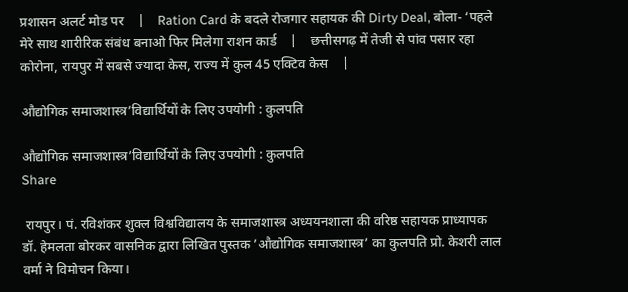प्रशासन अलर्ट मोड पर    |    Ration Card के बदले रोजगार सहायक की Dirty Deal, बोला- ‘पहले मेरे साथ शारीरिक संबंध बनाओ फिर मिलेगा राशन कार्ड    |    छत्तीसगढ़ में तेजी से पांव पसार रहा कोरोना, रायपुर में सबसे ज्यादा केस, राज्य में कुल 45 एक्टिव केस    |

औद्योगिक समाजशास्त्र’विद्यार्थियों के लिए उपयोगी : कुलपति

औद्योगिक समाजशास्त्र’विद्यार्थियों के लिए उपयोगी : कुलपति
Share

 रायपुर। पं. रविशंकर शुक्ल विश्वविद्यालय के समाजशास्त्र अध्ययनशाला की वरिष्ठ सहायक प्राध्यापक डॉ. हेमलता बोरकर वासनिक द्वारा लिखित पुस्तक ’औद्योगिक समाजशास्त्र’ का कुलपति प्रो. केशरी लाल वर्मा ने विमोचन किया।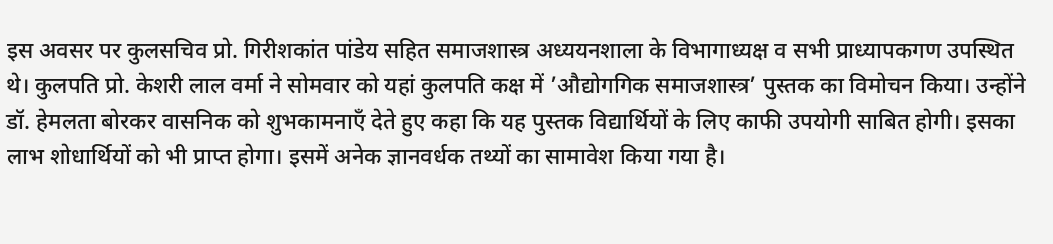इस अवसर पर कुलसचिव प्रो. गिरीशकांत पांडेय सहित समाजशास्त्र अध्ययनशाला के विभागाध्यक्ष व सभी प्राध्यापकगण उपस्थित थे। कुलपति प्रो. केशरी लाल वर्मा ने सोमवार को यहां कुलपति कक्ष में ’औद्योगगिक समाजशास्त्र’ पुस्तक का विमोचन किया। उन्होंने डॉ. हेमलता बोरकर वासनिक को शुभकामनाएँ देते हुए कहा कि यह पुस्तक विद्यार्थियों के लिए काफी उपयोगी साबित होगी। इसका लाभ शोधार्थियों को भी प्राप्त होगा। इसमें अनेक ज्ञानवर्धक तथ्यों का सामावेश किया गया है।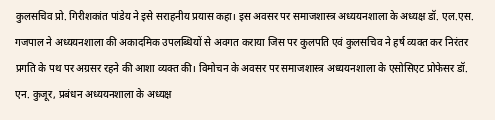कुलसचिव प्रो. गिरीशकांत पांडेय ने इसे सराहनीय प्रयास कहा। इस अवसर पर समाजशास्त्र अध्ययनशाला के अध्यक्ष डॉ. एल.एस. गजपाल ने अध्ययनशाला की अकादमिक उपलब्धियों से अवगत कराया जिस पर कुलपति एवं कुलसचिव ने हर्ष व्यक्त कर निरंतर प्रगति के पथ पर अग्रसर रहने की आशा व्यक्त की। विमोचन के अवसर पर समाजशास्त्र अध्ययनशाला के एसोसिएट प्रोफेसर डॉ. एन. कुजूर, प्रबंधन अध्ययनशाला के अध्यक्ष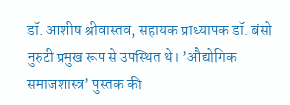डॉ. आशीष श्रीवास्तव, सहायक प्राध्यापक डॉ. बंसो नुरुटी प्रमुख रूप से उपस्थित थे। ’औद्योगिक समाजशास्त्र’ पुस्तक की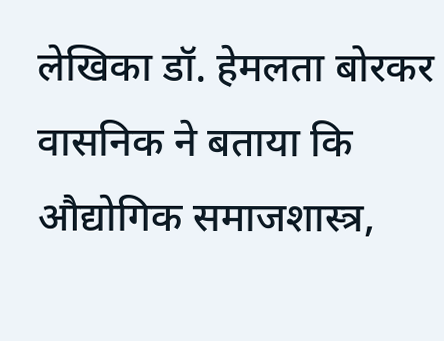लेखिका डॉ. हेमलता बोरकर वासनिक ने बताया कि औद्योगिक समाजशास्त्र,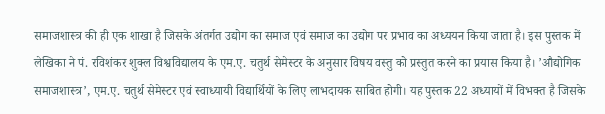समाजशास्त्र की ही एक शाखा है जिसके अंतर्गत उद्योग का समाज एवं समाज का उद्योग पर प्रभाव का अध्ययन किया जाता है। इस पुस्तक में लेखिका ने पं. रविशंकर शुक्ल विश्वविद्यालय के एम.ए. चतुर्थ सेमेस्टर के अनुसार विषय वस्तु को प्रस्तुत करने का प्रयास किया है। ’औद्योगिक समाजशास्त्र’, एम.ए. चतुर्थ सेमेस्टर एवं स्वाध्यायी विद्यार्थियों के लिए लाभदायक साबित होगी। यह पुस्तक 22 अध्यायों में विभक्त है जिसके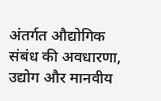अंतर्गत औद्योगिक संबंध की अवधारणा, उद्योग और मानवीय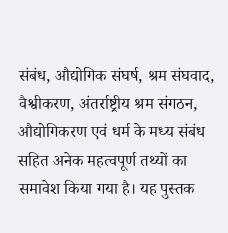संबंध, औद्योगिक संघर्ष, श्रम संघवाद, वैश्वीकरण, अंतर्राष्ट्रीय श्रम संगठन, औद्योगिकरण एवं धर्म के मध्य संबंध सहित अनेक महत्वपूर्ण तथ्यों का समावेश किया गया है। यह पुस्तक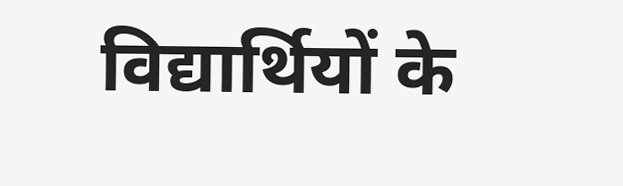विद्यार्थियों के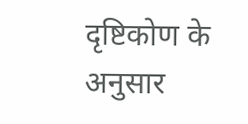दृष्टिकोण के अनुसार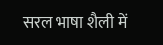सरल भाषा शैली में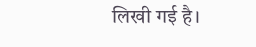लिखी गई है।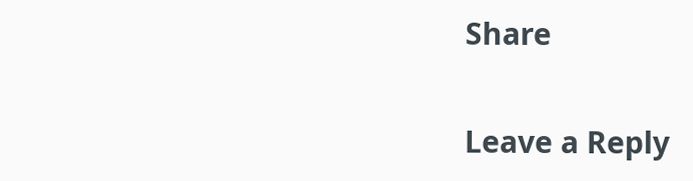Share

Leave a Reply